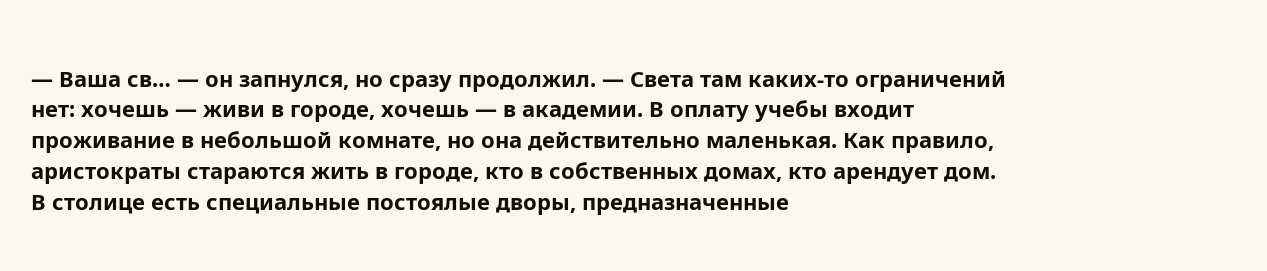— Ваша св… — он запнулся, но сразу продолжил. — Света там каких-то ограничений нет: хочешь — живи в городе, хочешь — в академии. В оплату учебы входит проживание в небольшой комнате, но она действительно маленькая. Как правило, аристократы стараются жить в городе, кто в собственных домах, кто арендует дом. В столице есть специальные постоялые дворы, предназначенные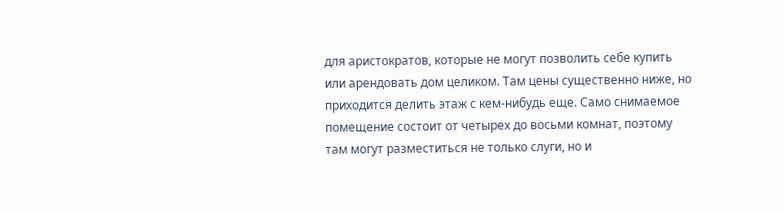для аристократов, которые не могут позволить себе купить или арендовать дом целиком. Там цены существенно ниже, но приходится делить этаж с кем-нибудь еще. Само снимаемое помещение состоит от четырех до восьми комнат, поэтому там могут разместиться не только слуги, но и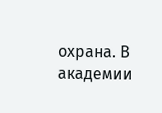охрана. В академии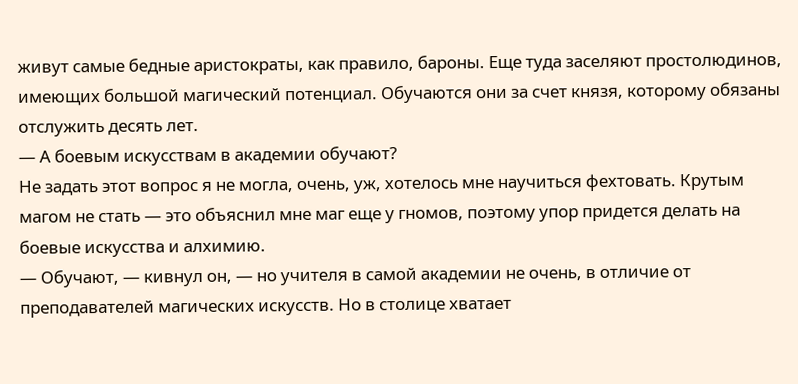живут самые бедные аристократы, как правило, бароны. Еще туда заселяют простолюдинов, имеющих большой магический потенциал. Обучаются они за счет князя, которому обязаны отслужить десять лет.
— А боевым искусствам в академии обучают?
Не задать этот вопрос я не могла, очень, уж, хотелось мне научиться фехтовать. Крутым магом не стать — это объяснил мне маг еще у гномов, поэтому упор придется делать на боевые искусства и алхимию.
— Обучают, — кивнул он, — но учителя в самой академии не очень, в отличие от преподавателей магических искусств. Но в столице хватает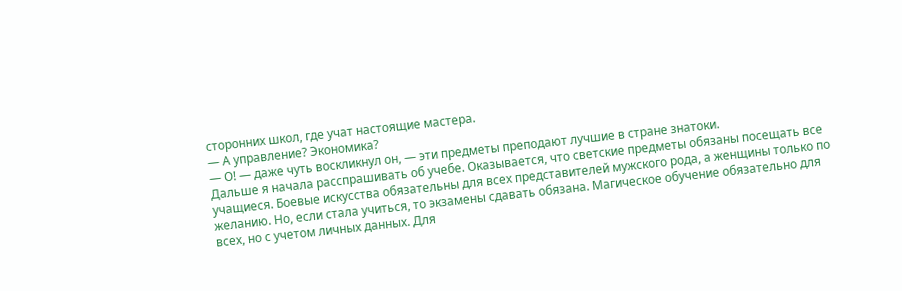сторонних школ, где учат настоящие мастера.
— А управление? Экономика?
— О! — даже чуть воскликнул он, — эти предметы преподают лучшие в стране знатоки.
Дальше я начала расспрашивать об учебе. Оказывается, что светские предметы обязаны посещать все учащиеся. Боевые искусства обязательны для всех представителей мужского рода, а женщины только по желанию. Но, если стала учиться, то экзамены сдавать обязана. Магическое обучение обязательно для всех, но с учетом личных данных. Для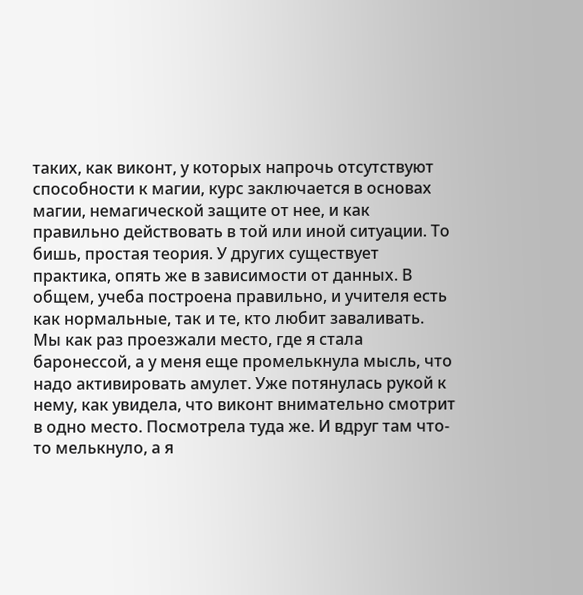таких, как виконт, у которых напрочь отсутствуют способности к магии, курс заключается в основах магии, немагической защите от нее, и как правильно действовать в той или иной ситуации. То бишь, простая теория. У других существует практика, опять же в зависимости от данных. В общем, учеба построена правильно, и учителя есть как нормальные, так и те, кто любит заваливать.
Мы как раз проезжали место, где я стала баронессой, а у меня еще промелькнула мысль, что надо активировать амулет. Уже потянулась рукой к нему, как увидела, что виконт внимательно смотрит в одно место. Посмотрела туда же. И вдруг там что-то мелькнуло, а я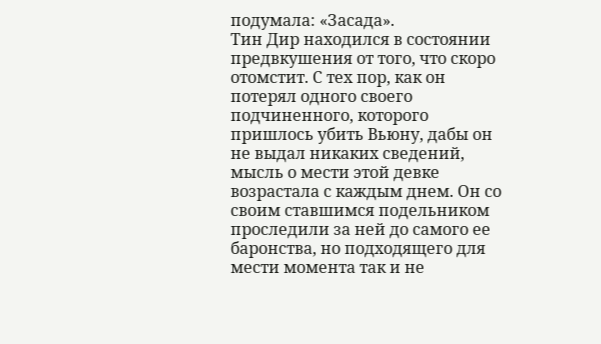подумала: «Засада».
Тин Дир находился в состоянии предвкушения от того, что скоро отомстит. С тех пор, как он потерял одного своего подчиненного, которого пришлось убить Вьюну, дабы он не выдал никаких сведений, мысль о мести этой девке возрастала с каждым днем. Он со своим ставшимся подельником проследили за ней до самого ее баронства, но подходящего для мести момента так и не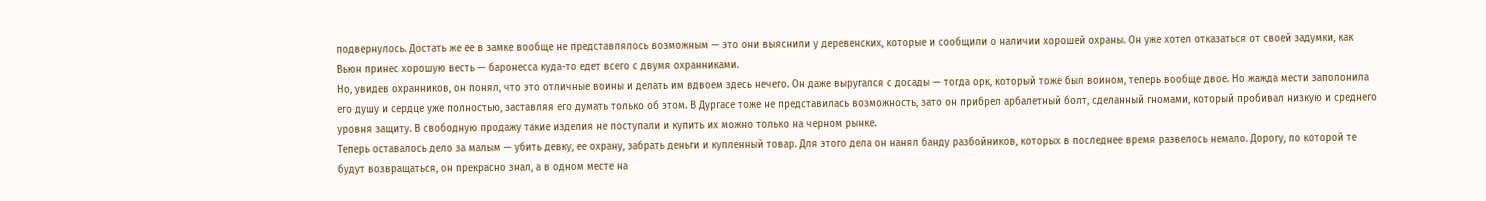подвернулось. Достать же ее в замке вообще не представлялось возможным — это они выяснили у деревенских, которые и сообщили о наличии хорошей охраны. Он уже хотел отказаться от своей задумки, как Вьюн принес хорошую весть — баронесса куда-то едет всего с двумя охранниками.
Но, увидев охранников, он понял, что это отличные воины и делать им вдвоем здесь нечего. Он даже выругался с досады — тогда орк, который тоже был воином, теперь вообще двое. Но жажда мести заполонила его душу и сердце уже полностью, заставляя его думать только об этом. В Дургасе тоже не представилась возможность, зато он прибрел арбалетный болт, сделанный гномами, который пробивал низкую и среднего уровня защиту. В свободную продажу такие изделия не поступали и купить их можно только на черном рынке.
Теперь оставалось дело за малым — убить девку, ее охрану, забрать деньги и купленный товар. Для этого дела он нанял банду разбойников, которых в последнее время развелось немало. Дорогу, по которой те будут возвращаться, он прекрасно знал, а в одном месте на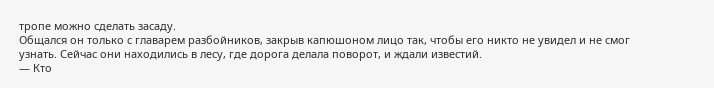тропе можно сделать засаду.
Общался он только с главарем разбойников, закрыв капюшоном лицо так, чтобы его никто не увидел и не смог узнать. Сейчас они находились в лесу, где дорога делала поворот, и ждали известий.
— Кто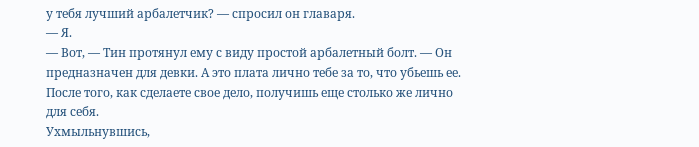у тебя лучший арбалетчик? — спросил он главаря.
— Я.
— Вот, — Тин протянул ему с виду простой арбалетный болт. — Он предназначен для девки. А это плата лично тебе за то, что убьешь ее. После того, как сделаете свое дело, получишь еще столько же лично для себя.
Ухмыльнувшись,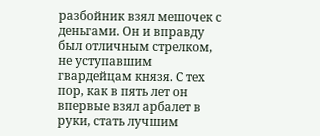разбойник взял мешочек с деньгами. Он и вправду был отличным стрелком, не уступавшим гвардейцам князя. С тех пор, как в пять лет он впервые взял арбалет в руки, стать лучшим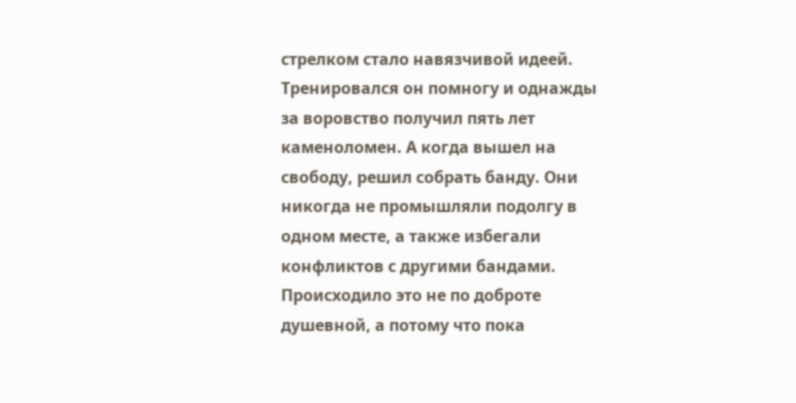стрелком стало навязчивой идеей. Тренировался он помногу и однажды за воровство получил пять лет каменоломен. А когда вышел на свободу, решил собрать банду. Они никогда не промышляли подолгу в одном месте, а также избегали конфликтов с другими бандами. Происходило это не по доброте душевной, а потому что пока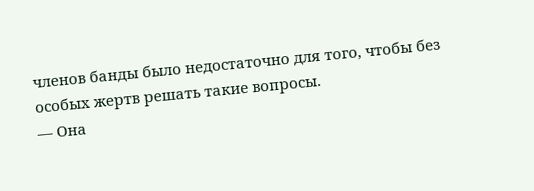членов банды было недостаточно для того, чтобы без особых жертв решать такие вопросы.
— Она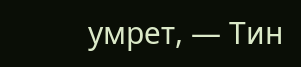умрет, — Тин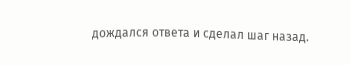дождался ответа и сделал шаг назад.